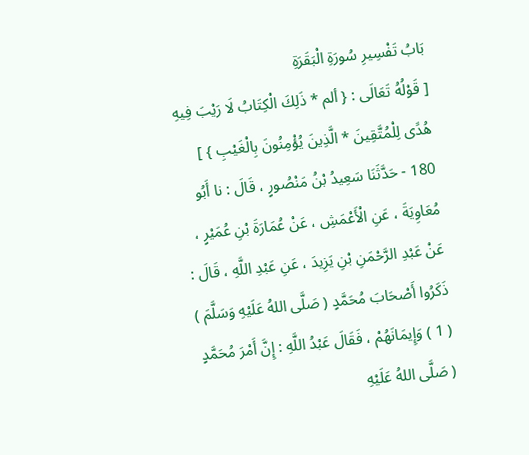بَابُ تَفْسِيرِ سُورَةِ الْبَقَرَةِ
[ قَوْلُهُ تَعَالَى : { ألم * ذَلِكَ الْكِتَابُ لَا رَيْبَ فِيهِ هُدًى لِلْمُتَّقِينَ * الَّذِينَ يُؤْمِنُونَ بِالْغَيْبِ } ]
180 - حَدَّثَنَا سَعِيدُ بْنُ مَنْصُورٍ ، قَالَ : نا أَبُو مُعَاوِيَةَ ، عَنِ الْأَعْمَشِ ، عَنْ عُمَارَةَ بْنِ عُمَيْرٍ ، عَنْ عَبْدِ الرَّحْمَنِ بْنِ يَزِيدَ ، عَنِ عَبْدِ اللَّهِ ، قَالَ : ذَكَرُوا أَصْحَابَ مُحَمَّدٍ ( صَلَّى اللهُ عَلَيْهِ وَسَلَّمَ ) ( 1 ) وَإِيمَانَهُمْ ، فَقَالَ عَبْدُ اللَّهِ : إِنَّ أَمْرَ مُحَمَّدٍ ( صَلَّى اللهُ عَلَيْهِ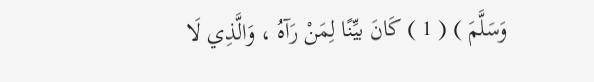وَسَلَّمَ ) ( 1 ) كَانَ بيِّنًا لِمَنْ رَآهُ ، وَالَّذِي لَا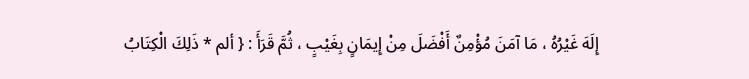إِلَهَ غَيْرُهُ ، مَا آمَنَ مُؤْمِنٌ أَفْضَلَ مِنْ إِيمَانٍ بِغَيْبٍ ، ثُمَّ قَرَأَ : { ألم * ذَلِكَ الْكِتَابُ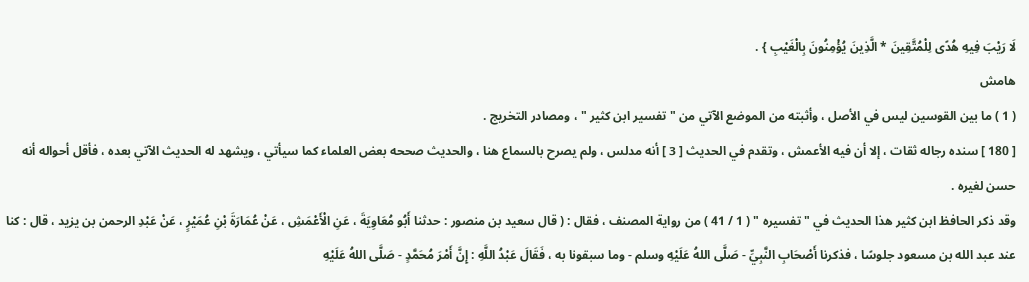لَا رَيْبَ فِيهِ هُدًى لِلْمُتَّقِينَ * الَّذِينَ يُؤْمِنُونَ بِالْغَيْبِ } .
هامش
( 1 ) ما بين القوسين ليس في الأصل ، وأثبته من الموضع الآتي من " تفسير ابن كثير " ، ومصادر التخريج .
[ 180 ] سنده رجاله ثقات ، إلا أن فيه الأعمش ، وتقدم في الحديث [ 3 ] أنه مدلس ، ولم يصرح بالسماع هنا ، والحديث صححه بعض العلماء كما سيأتي ، ويشهد له الحديث الآتي بعده ، فأقل أحواله أنه حسن لغيره .
وقد ذكر الحافظ ابن كثير هذا الحديث في " تفسيره " ( 1 / 41 ) من رواية المصنف ، فقال : ( قال سعيد بن منصور : حدثنا أَبُو مُعَاوِيَةَ ، عَنِ الْأَعْمَشِ ، عَنْ عُمَارَةَ بْنِ عُمَيْرٍ ، عَنْ عَبْدِ الرحمن بن يزيد ، قال : كنا عند عبد الله بن مسعود جلوسًا ، فذكرنا أَصْحَابِ النَّبِيِّ - صَلَّى اللهُ عَلَيْهِ وسلم - وما سبقونا به ، فَقَالَ عَبْدُ اللَّهِ : إِنَّ أَمْرَ مُحَمَّدٍ - صَلَّى اللهُ عَلَيْهِ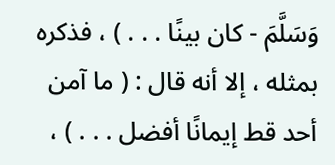وَسَلَّمَ - كان بينًا . . . ) ، فذكره بمثله ، إلا أنه قال : ( ما آمن أحد قط إيمانًا أفضل . . . ) ،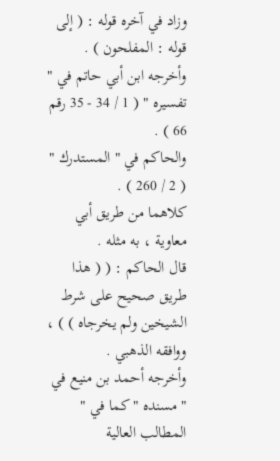وزاد في آخره قوله : ( إلى قوله : المفلحون ) .
وأخرجه ابن أبي حاتم في " تفسيره " ( 1 / 34 - 35 رقم 66 ) .
والحاكم في " المستدرك " ( 2 / 260 ) .
كلاهما من طريق أبي معاوية ، به مثله .
قال الحاكم : ( ( هذا طريق صحيح على شرط الشيخين ولم يخرجاه ) ) ، ووافقه الذهبي .
وأخرجه أحمد بن منيع في " مسنده " كما في " المطالب العالية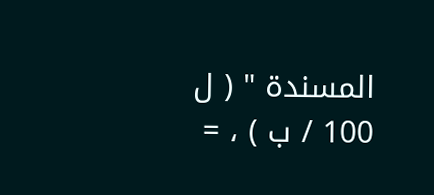المسندة " ( ل 100 / ب ) ، =